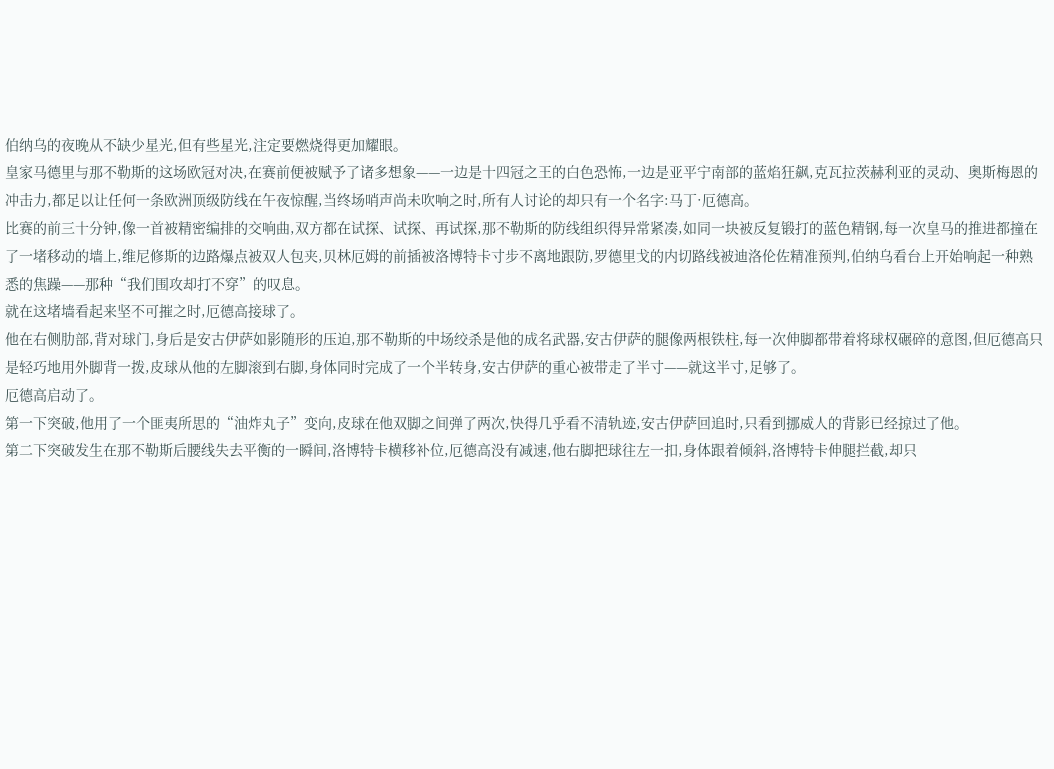伯纳乌的夜晚从不缺少星光,但有些星光,注定要燃烧得更加耀眼。
皇家马德里与那不勒斯的这场欧冠对决,在赛前便被赋予了诸多想象——一边是十四冠之王的白色恐怖,一边是亚平宁南部的蓝焰狂飙,克瓦拉茨赫利亚的灵动、奥斯梅恩的冲击力,都足以让任何一条欧洲顶级防线在午夜惊醒,当终场哨声尚未吹响之时,所有人讨论的却只有一个名字:马丁·厄德高。
比赛的前三十分钟,像一首被精密编排的交响曲,双方都在试探、试探、再试探,那不勒斯的防线组织得异常紧凑,如同一块被反复锻打的蓝色精钢,每一次皇马的推进都撞在了一堵移动的墙上,维尼修斯的边路爆点被双人包夹,贝林厄姆的前插被洛博特卡寸步不离地跟防,罗德里戈的内切路线被迪洛伦佐精准预判,伯纳乌看台上开始响起一种熟悉的焦躁——那种“我们围攻却打不穿”的叹息。
就在这堵墙看起来坚不可摧之时,厄德高接球了。
他在右侧肋部,背对球门,身后是安古伊萨如影随形的压迫,那不勒斯的中场绞杀是他的成名武器,安古伊萨的腿像两根铁柱,每一次伸脚都带着将球权碾碎的意图,但厄德高只是轻巧地用外脚背一拨,皮球从他的左脚滚到右脚,身体同时完成了一个半转身,安古伊萨的重心被带走了半寸——就这半寸,足够了。
厄德高启动了。
第一下突破,他用了一个匪夷所思的“油炸丸子”变向,皮球在他双脚之间弹了两次,快得几乎看不清轨迹,安古伊萨回追时,只看到挪威人的背影已经掠过了他。
第二下突破发生在那不勒斯后腰线失去平衡的一瞬间,洛博特卡横移补位,厄德高没有减速,他右脚把球往左一扣,身体跟着倾斜,洛博特卡伸腿拦截,却只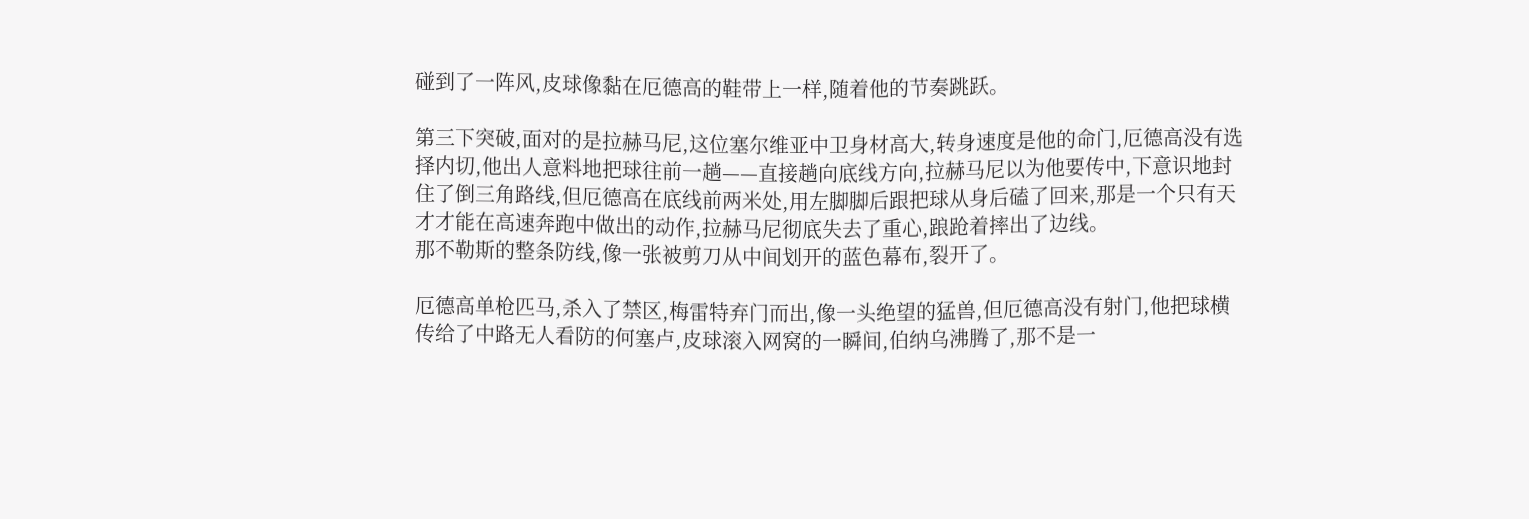碰到了一阵风,皮球像黏在厄德高的鞋带上一样,随着他的节奏跳跃。

第三下突破,面对的是拉赫马尼,这位塞尔维亚中卫身材高大,转身速度是他的命门,厄德高没有选择内切,他出人意料地把球往前一趟——直接趟向底线方向,拉赫马尼以为他要传中,下意识地封住了倒三角路线,但厄德高在底线前两米处,用左脚脚后跟把球从身后磕了回来,那是一个只有天才才能在高速奔跑中做出的动作,拉赫马尼彻底失去了重心,踉跄着摔出了边线。
那不勒斯的整条防线,像一张被剪刀从中间划开的蓝色幕布,裂开了。

厄德高单枪匹马,杀入了禁区,梅雷特弃门而出,像一头绝望的猛兽,但厄德高没有射门,他把球横传给了中路无人看防的何塞卢,皮球滚入网窝的一瞬间,伯纳乌沸腾了,那不是一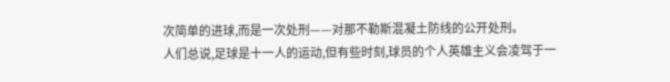次简单的进球,而是一次处刑——对那不勒斯混凝土防线的公开处刑。
人们总说,足球是十一人的运动,但有些时刻,球员的个人英雄主义会凌驾于一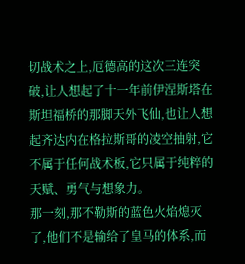切战术之上,厄德高的这次三连突破,让人想起了十一年前伊涅斯塔在斯坦福桥的那脚天外飞仙,也让人想起齐达内在格拉斯哥的凌空抽射,它不属于任何战术板,它只属于纯粹的天赋、勇气与想象力。
那一刻,那不勒斯的蓝色火焰熄灭了,他们不是输给了皇马的体系,而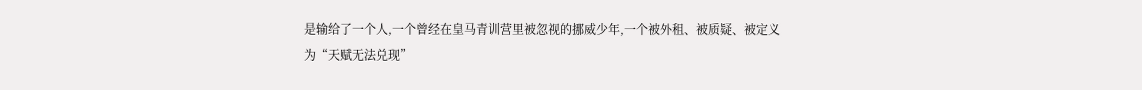是输给了一个人,一个曾经在皇马青训营里被忽视的挪威少年,一个被外租、被质疑、被定义为“天赋无法兑现”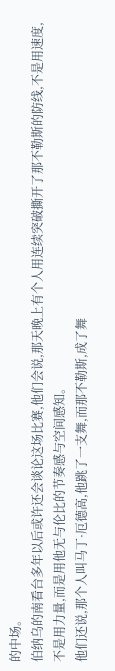的中场。
伯纳乌的南看台多年以后或许还会谈论这场比赛,他们会说,那天晚上有个人用连续突破撕开了那不勒斯的防线,不是用速度,不是用力量,而是用他无与伦比的节奏感与空间感知。
他们还说,那个人叫马丁·厄德高,他跳了一支舞,而那不勒斯,成了舞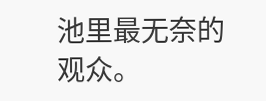池里最无奈的观众。